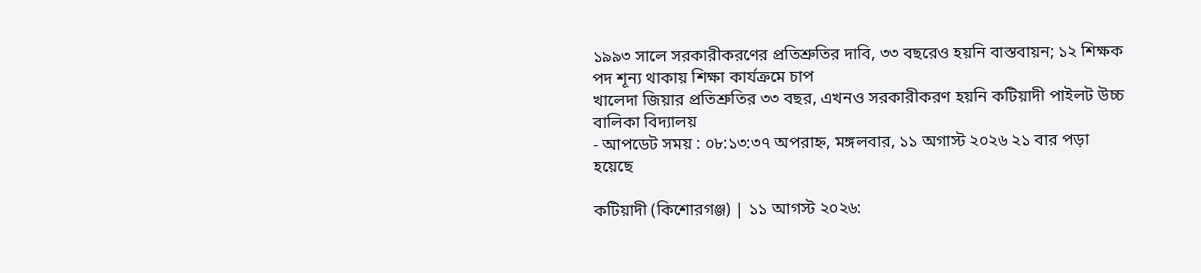১৯৯৩ সালে সরকারীকরণের প্রতিশ্রুতির দাবি, ৩৩ বছরেও হয়নি বাস্তবায়ন; ১২ শিক্ষক পদ শূন্য থাকায় শিক্ষা কার্যক্রমে চাপ
খালেদা জিয়ার প্রতিশ্রুতির ৩৩ বছর, এখনও সরকারীকরণ হয়নি কটিয়াদী পাইলট উচ্চ বালিকা বিদ্যালয়
- আপডেট সময় : ০৮:১৩:৩৭ অপরাহ্ন, মঙ্গলবার, ১১ অগাস্ট ২০২৬ ২১ বার পড়া হয়েছে

কটিয়াদী (কিশোরগঞ্জ) | ১১ আগস্ট ২০২৬: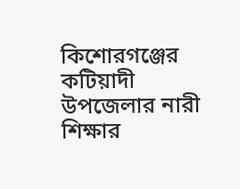কিশোরগঞ্জের কটিয়াদী উপজেলার নারী শিক্ষার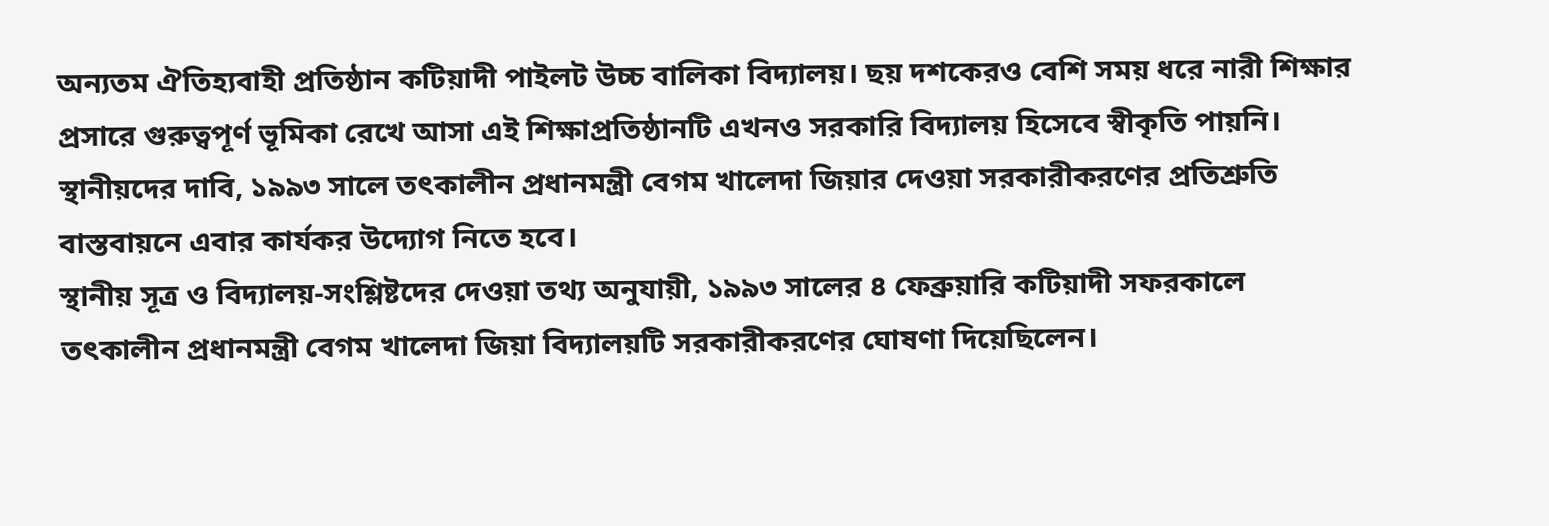অন্যতম ঐতিহ্যবাহী প্রতিষ্ঠান কটিয়াদী পাইলট উচ্চ বালিকা বিদ্যালয়। ছয় দশকেরও বেশি সময় ধরে নারী শিক্ষার প্রসারে গুরুত্বপূর্ণ ভূমিকা রেখে আসা এই শিক্ষাপ্রতিষ্ঠানটি এখনও সরকারি বিদ্যালয় হিসেবে স্বীকৃতি পায়নি।
স্থানীয়দের দাবি, ১৯৯৩ সালে তৎকালীন প্রধানমন্ত্রী বেগম খালেদা জিয়ার দেওয়া সরকারীকরণের প্রতিশ্রুতি বাস্তবায়নে এবার কার্যকর উদ্যোগ নিতে হবে।
স্থানীয় সূত্র ও বিদ্যালয়-সংশ্লিষ্টদের দেওয়া তথ্য অনুযায়ী, ১৯৯৩ সালের ৪ ফেব্রুয়ারি কটিয়াদী সফরকালে তৎকালীন প্রধানমন্ত্রী বেগম খালেদা জিয়া বিদ্যালয়টি সরকারীকরণের ঘোষণা দিয়েছিলেন।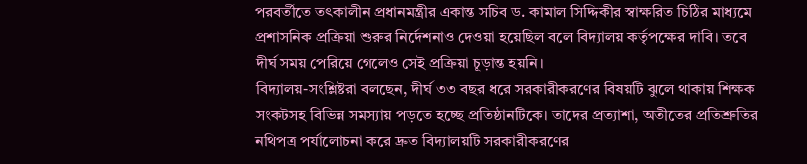পরবর্তীতে তৎকালীন প্রধানমন্ত্রীর একান্ত সচিব ড. কামাল সিদ্দিকীর স্বাক্ষরিত চিঠির মাধ্যমে প্রশাসনিক প্রক্রিয়া শুরুর নির্দেশনাও দেওয়া হয়েছিল বলে বিদ্যালয় কর্তৃপক্ষের দাবি। তবে দীর্ঘ সময় পেরিয়ে গেলেও সেই প্রক্রিয়া চূড়ান্ত হয়নি।
বিদ্যালয়-সংশ্লিষ্টরা বলছেন, দীর্ঘ ৩৩ বছর ধরে সরকারীকরণের বিষয়টি ঝুলে থাকায় শিক্ষক সংকটসহ বিভিন্ন সমস্যায় পড়তে হচ্ছে প্রতিষ্ঠানটিকে। তাদের প্রত্যাশা, অতীতের প্রতিশ্রুতির নথিপত্র পর্যালোচনা করে দ্রুত বিদ্যালয়টি সরকারীকরণের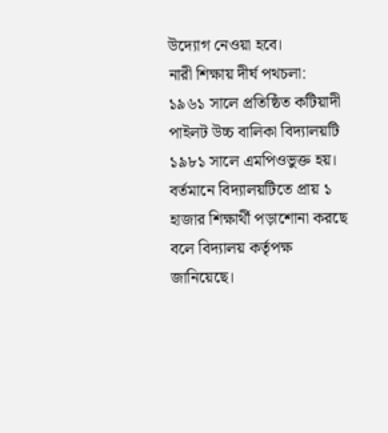উদ্যোগ নেওয়া হবে।
নারী শিক্ষায় দীর্ঘ পথচলা:
১৯৬১ সালে প্রতিষ্ঠিত কটিয়াদী পাইলট উচ্চ বালিকা বিদ্যালয়টি ১৯৮১ সালে এমপিওভুক্ত হয়। বর্তমানে বিদ্যালয়টিতে প্রায় ১ হাজার শিক্ষার্থী পড়াশোনা করছে বলে বিদ্যালয় কর্তৃপক্ষ জানিয়েছে।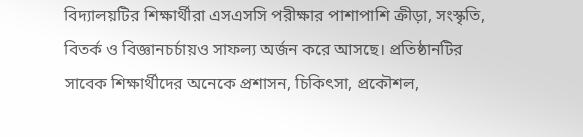বিদ্যালয়টির শিক্ষার্থীরা এসএসসি পরীক্ষার পাশাপাশি ক্রীড়া, সংস্কৃতি, বিতর্ক ও বিজ্ঞানচর্চায়ও সাফল্য অর্জন করে আসছে। প্রতিষ্ঠানটির সাবেক শিক্ষার্থীদের অনেকে প্রশাসন, চিকিৎসা, প্রকৌশল,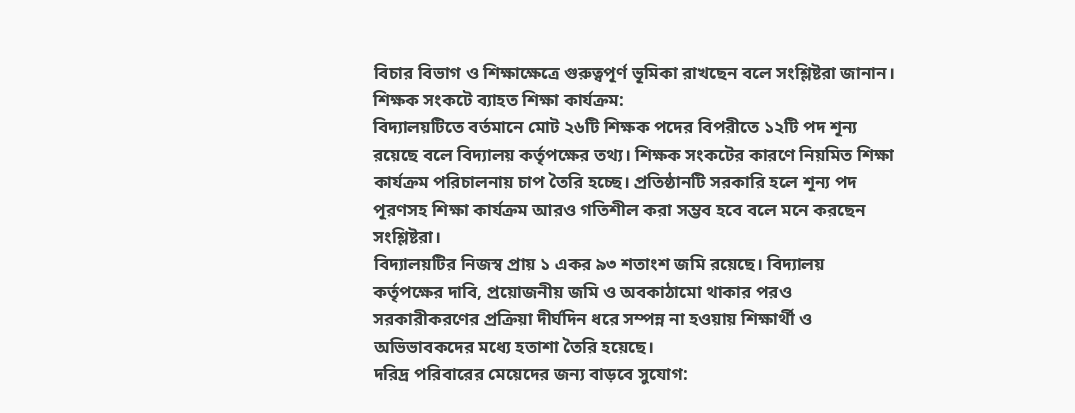বিচার বিভাগ ও শিক্ষাক্ষেত্রে গুরুত্বপূর্ণ ভূমিকা রাখছেন বলে সংশ্লিষ্টরা জানান।
শিক্ষক সংকটে ব্যাহত শিক্ষা কার্যক্রম:
বিদ্যালয়টিতে বর্তমানে মোট ২৬টি শিক্ষক পদের বিপরীতে ১২টি পদ শূন্য রয়েছে বলে বিদ্যালয় কর্তৃপক্ষের তথ্য। শিক্ষক সংকটের কারণে নিয়মিত শিক্ষা কার্যক্রম পরিচালনায় চাপ তৈরি হচ্ছে। প্রতিষ্ঠানটি সরকারি হলে শূন্য পদ পূরণসহ শিক্ষা কার্যক্রম আরও গতিশীল করা সম্ভব হবে বলে মনে করছেন সংশ্লিষ্টরা।
বিদ্যালয়টির নিজস্ব প্রায় ১ একর ৯৩ শতাংশ জমি রয়েছে। বিদ্যালয় কর্তৃপক্ষের দাবি, প্রয়োজনীয় জমি ও অবকাঠামো থাকার পরও সরকারীকরণের প্রক্রিয়া দীর্ঘদিন ধরে সম্পন্ন না হওয়ায় শিক্ষার্থী ও অভিভাবকদের মধ্যে হতাশা তৈরি হয়েছে।
দরিদ্র পরিবারের মেয়েদের জন্য বাড়বে সুযোগ: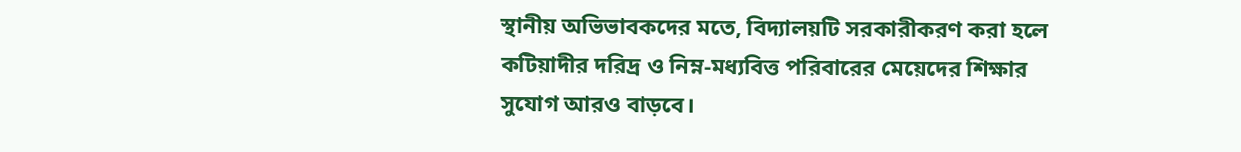স্থানীয় অভিভাবকদের মতে, বিদ্যালয়টি সরকারীকরণ করা হলে কটিয়াদীর দরিদ্র ও নিম্ন-মধ্যবিত্ত পরিবারের মেয়েদের শিক্ষার সুযোগ আরও বাড়বে।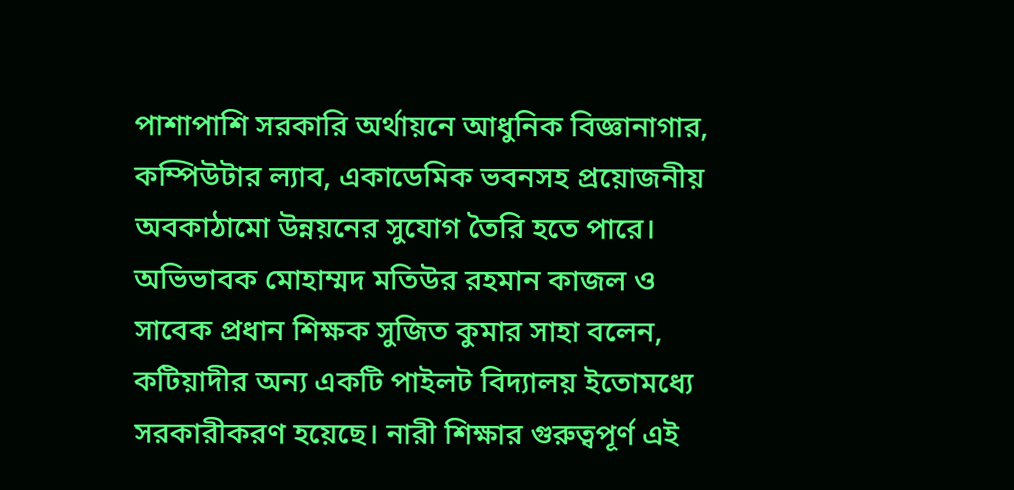পাশাপাশি সরকারি অর্থায়নে আধুনিক বিজ্ঞানাগার, কম্পিউটার ল্যাব, একাডেমিক ভবনসহ প্রয়োজনীয় অবকাঠামো উন্নয়নের সুযোগ তৈরি হতে পারে।
অভিভাবক মোহাম্মদ মতিউর রহমান কাজল ও সাবেক প্রধান শিক্ষক সুজিত কুমার সাহা বলেন, কটিয়াদীর অন্য একটি পাইলট বিদ্যালয় ইতোমধ্যে সরকারীকরণ হয়েছে। নারী শিক্ষার গুরুত্বপূর্ণ এই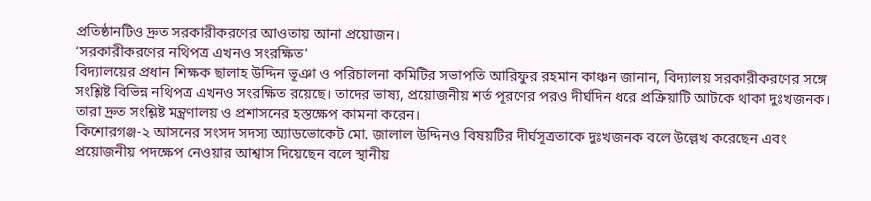প্রতিষ্ঠানটিও দ্রুত সরকারীকরণের আওতায় আনা প্রয়োজন।
‘সরকারীকরণের নথিপত্র এখনও সংরক্ষিত’
বিদ্যালয়ের প্রধান শিক্ষক ছালাহ উদ্দিন ভূঞা ও পরিচালনা কমিটির সভাপতি আরিফুর রহমান কাঞ্চন জানান, বিদ্যালয় সরকারীকরণের সঙ্গে সংশ্লিষ্ট বিভিন্ন নথিপত্র এখনও সংরক্ষিত রয়েছে। তাদের ভাষ্য, প্রয়োজনীয় শর্ত পূরণের পরও দীর্ঘদিন ধরে প্রক্রিয়াটি আটকে থাকা দুঃখজনক।
তারা দ্রুত সংশ্লিষ্ট মন্ত্রণালয় ও প্রশাসনের হস্তক্ষেপ কামনা করেন।
কিশোরগঞ্জ-২ আসনের সংসদ সদস্য অ্যাডভোকেট মো. জালাল উদ্দিনও বিষয়টির দীর্ঘসূত্রতাকে দুঃখজনক বলে উল্লেখ করেছেন এবং প্রয়োজনীয় পদক্ষেপ নেওয়ার আশ্বাস দিয়েছেন বলে স্থানীয়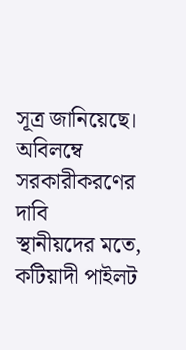সূত্র জানিয়েছে।
অবিলম্বে সরকারীকরণের দাবি
স্থানীয়দের মতে, কটিয়াদী পাইলট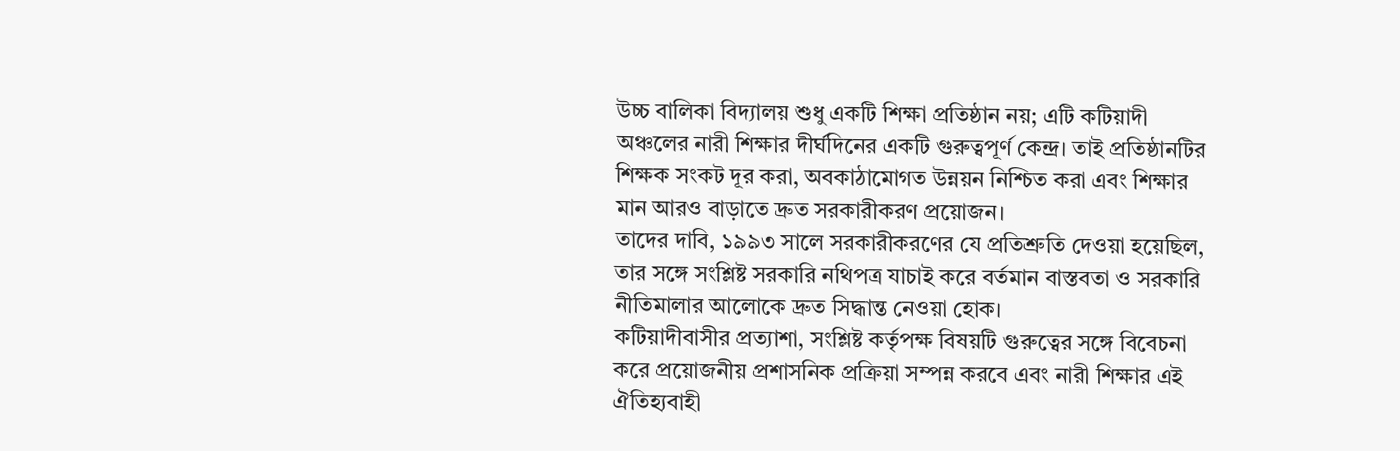উচ্চ বালিকা বিদ্যালয় শুধু একটি শিক্ষা প্রতিষ্ঠান নয়; এটি কটিয়াদী অঞ্চলের নারী শিক্ষার দীর্ঘদিনের একটি গুরুত্বপূর্ণ কেন্দ্র। তাই প্রতিষ্ঠানটির শিক্ষক সংকট দূর করা, অবকাঠামোগত উন্নয়ন নিশ্চিত করা এবং শিক্ষার মান আরও বাড়াতে দ্রুত সরকারীকরণ প্রয়োজন।
তাদের দাবি, ১৯৯৩ সালে সরকারীকরণের যে প্রতিশ্রুতি দেওয়া হয়েছিল, তার সঙ্গে সংশ্লিষ্ট সরকারি নথিপত্র যাচাই করে বর্তমান বাস্তবতা ও সরকারি নীতিমালার আলোকে দ্রুত সিদ্ধান্ত নেওয়া হোক।
কটিয়াদীবাসীর প্রত্যাশা, সংশ্লিষ্ট কর্তৃপক্ষ বিষয়টি গুরুত্বের সঙ্গে বিবেচনা করে প্রয়োজনীয় প্রশাসনিক প্রক্রিয়া সম্পন্ন করবে এবং নারী শিক্ষার এই ঐতিহ্যবাহী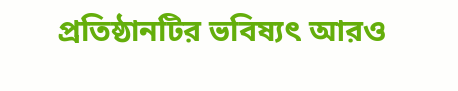প্রতিষ্ঠানটির ভবিষ্যৎ আরও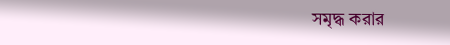সমৃদ্ধ করার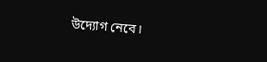উদ্যোগ নেবে।